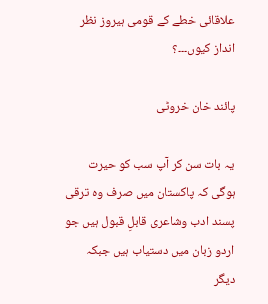علاقائی خطے کے قومی ہیروز نظر انداز کیوں۔۔۔؟

پائند خان خروٹی

یہ بات سن کر آپ سب کو حیرت ہوگی کہ پاکستان میں صرف وه ترقی پسند ادب وشاعری قابلِ قبول ہیں جو اردو زبان میں دستیاب ہیں جبکہ دیگر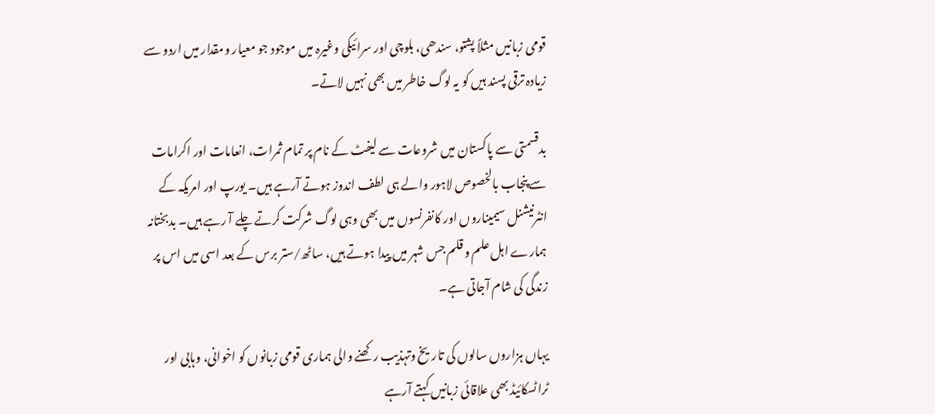قومی زبانیں مثلاً پشتو، سندھی، بلوچی اور سرائیکی وغیرہ میں موجود جو معیار ومقدار میں اردو سے زیادہ ترقی پسند ہیں کو یہ لوگ خاطر میں بھی نہیں لاتے۔

بدقسمتی سے پاکستان میں شروعات سے لیفٹ کے نام پر تمام ثمرات، انعامات اور اکرامات سے پنجاب بالخصوص لاہور والے ہی لطف اندوز ہوتے آرہے ہیں۔ یورپ اور امریکہ کے انٹرنیشنل سیمیناروں اور کانفرنسوں میں بھی وہی لوگ شرکت کرتے چلے آ رہے ہیں۔ بدبختانہ ہمارے اہل علم و قلم جس شہر میں پیدا ہوتے ہیں، ساٹھ/ستر برس کے بعد اسی میں اس پر زندگی کی شام آجاتی ہے۔

یہاں ہزاروں سالوں کی تاریخ وتہذیب رکھنے والی ہماری قومی زبانوں کو اخوانی، وہابی اور ٹراٹسکائیڈ بھی علاقائی زبانیں کہتے آرہے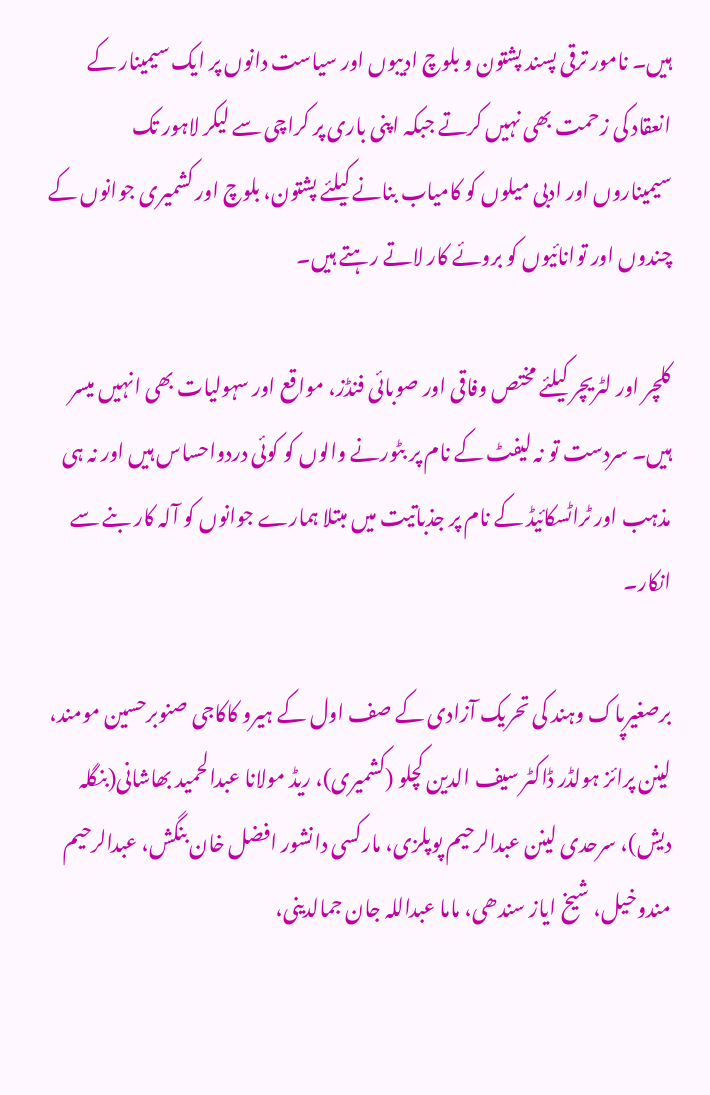ہیں۔ نامور ترقی پسند پشتون و بلوچ ادیبوں اور سیاست دانوں پر ایک سیمینار کے انعقاد کی زحمت بھی نہیں کرتے جبکہ اپنی باری پر کراچی سے لیکر لاہور تک سیمیناروں اور ادبی میلوں کو کامیاب بنانے کیلئے پشتون، بلوچ اور کشمیری جوانوں کے چندوں اور توانائیوں کو بروئے کار لاتے رہتے ہیں۔

کلچر اور لٹریچر کیلئے مختص وفاقی اور صوبائی فنڈز، مواقع اور سہولیات بھی انہیں میسر ہیں۔ سردست تو نہ لیفٹ کے نام پر بٹورنے والوں کو کوئی دردواحساس ہیں اور نہ ہی مذہب اور ٹراٹسکائیڈ کے نام پر جذباتیت میں مبتلا ہمارے جوانوں کو آلہ کار بنے سے انکار۔

برصغیرپاک وہند کی تحریک آزادی کے صف اول کے ہیرو کاکاجی صنوبرحسین مومند، لینن پرائز ہولڈر ڈاکٹر سیف الدین کچلو (کشمیری)، ریڈ مولانا عبدالحميد بھاشانی(بنگلہ دیش)، سرحدی لینن عبدالرحیم پوپلزی، مارکسی دانشور افضل خان بنگش، عبدالرحیم مندوخيل، شیخ ایاز سندھی، ماما عبداللہ جان جمالدينی،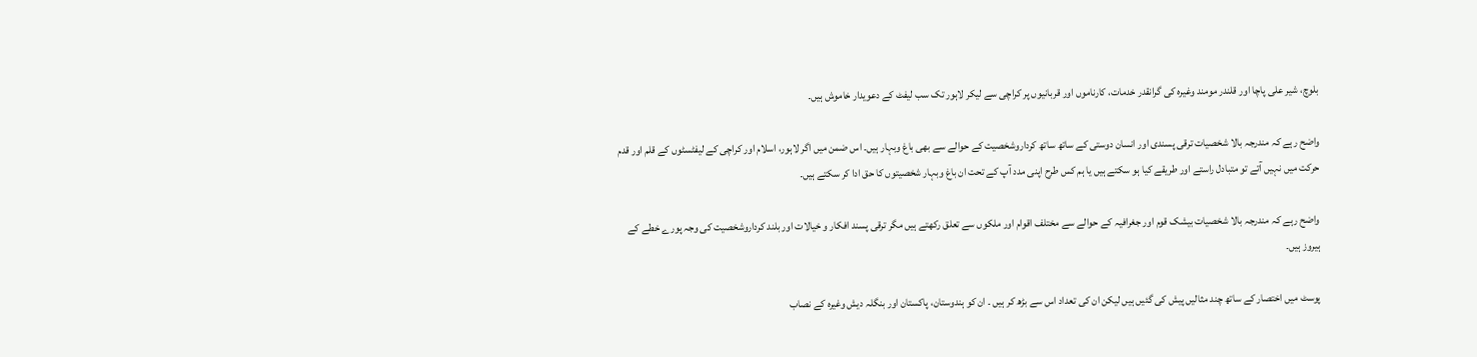بلوچ، شیر علی پاچا اور قلندر مومند وغیرہ کی گرانقدر خدمات، کارناموں اور قربانیوں پر کراچی سے لیکر لاہور تک سب لیفٹ کے دعویدار خاموش ہیں۔

واضح رہے کہ مندرجہ بالا شخصیات ترقی پسندی اور انسان دوستی کے ساتھ ساتھ کرداروشخصیت کے حوالے سے بھی باغ وبہار ہیں۔ اس ضمن میں اگر لاہور، اسلام اور کراچی کے لیفٹسٹوں کے قلم اور قدم حرکت میں نہیں آتے تو متبادل راستے اور طریقے کیا ہو سکتے ہیں یا ہم کس طرح اپنی مدد آپ کے تحت ان باغ وبہار شخصیتوں کا حق ادا کر سکتے ہیں۔

واضح رہے کہ مندرجہ بالا شخصیات بیشک قوم اور جغرافیہ کے حوالے سے مختلف اقوام اور ملکوں سے تعلق رکھتے ہیں مگر ترقی پسند افکار و خيالات اور بلند کرداروشخصیت کی وجہ پورے خطے کے ہیروز ہیں۔

پوسٹ میں اختصار کے ساتھ چند مثالیں پیش کی گئیں ہیں لیکن ان کی تعداد اس سے بڑھ کر ہیں ۔ ان کو ہندوستان، پاکستان اور بنگلہ دیش وغیرہ کے نصاب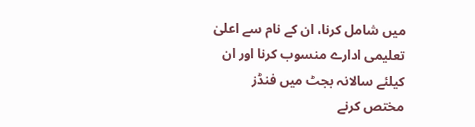میں شامل کرنا، ان کے نام سے اعلیٰ تعلیمی ادارے منسوب کرنا اور ان کیلئے سالانہ بجٹ میں فنڈز مختص کرنے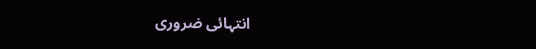انتہائی ضروری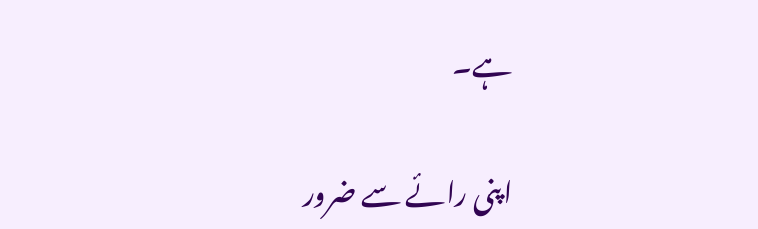ہے۔

اپنی رائے سے ضرور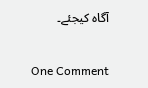آگاہ کیجئے۔

One Comment